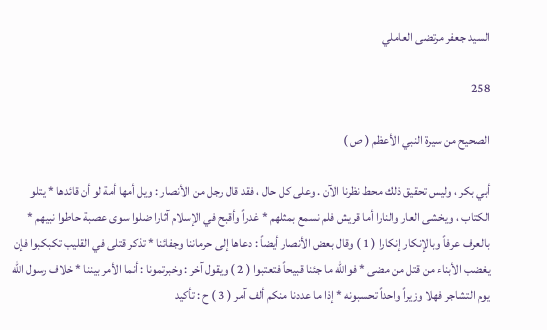السيد جعفر مرتضى العاملي

258

الصحيح من سيرة النبي الأعظم ( ص )

أبي بكر ، وليس تحقيق ذلك محط نظرنا الآن . وعلى كل حال ، فقد قال رجل من الأنصار : ويل أمها أمة لو أن قائدها * يتلو الكتاب ، ويخشى العار والنارا أما قريش فلم نسمع بمثلهم * غدراً وأقبح في الإسلام آثارا ضلوا سوى عصبة حاطوا نبيهم * بالعرف عرفاً وبالإنكار إنكارا ( 1 ) وقال بعض الأنصار أيضاً : دعاها إلى حرماننا وجفائنا * تذكر قتلى في القليب تكبكبوا فإن يغضب الأبناء من قتل من مضى * فوالله ما جئنا قبيحاً فتعتبوا ( 2 ) ويقول آخر : وخبرتمونا : أنما الأمر بيننا * خلاف رسول الله يوم التشاجر فهلا وزيراً واحداً تحسبونه * إذا ما عددنا منكم ألف آمر ( 3 ) ح : تأكيد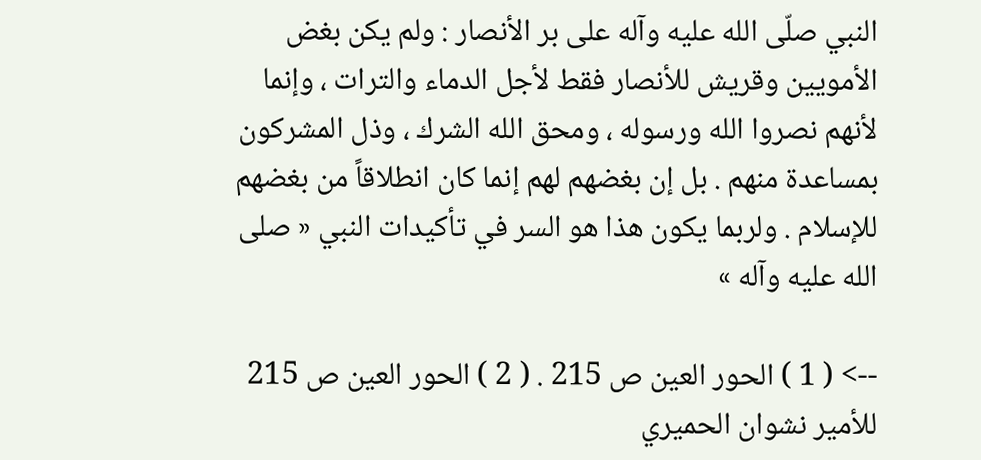النبي صلّى الله عليه وآله على بر الأنصار : ولم يكن بغض الأمويين وقريش للأنصار فقط لأجل الدماء والترات ، وإنما لأنهم نصروا الله ورسوله ، ومحق الله الشرك ، وذل المشركون بمساعدة منهم . بل إن بغضهم لهم إنما كان انطلاقاً من بغضهم للإسلام . ولربما يكون هذا هو السر في تأكيدات النبي « صلى الله عليه وآله »

--> ( 1 ) الحور العين ص 215 . ( 2 ) الحور العين ص 215 للأمير نشوان الحميري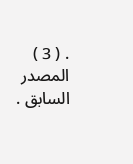. ( 3 ) المصدر السابق .